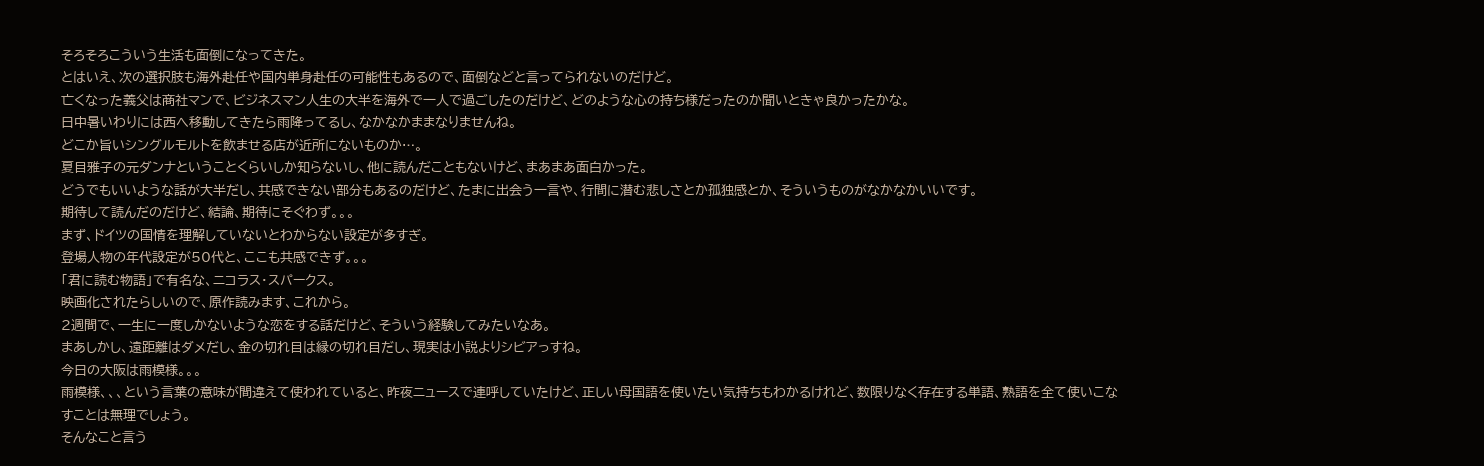そろそろこういう生活も面倒になってきた。
とはいえ、次の選択肢も海外赴任や国内単身赴任の可能性もあるので、面倒などと言ってられないのだけど。
亡くなった義父は商社マンで、ビジネスマン人生の大半を海外で一人で過ごしたのだけど、どのような心の持ち様だったのか聞いときゃ良かったかな。
日中暑いわりには西へ移動してきたら雨降ってるし、なかなかままなりませんね。
どこか旨いシングルモルトを飲ませる店が近所にないものか…。
夏目雅子の元ダンナということくらいしか知らないし、他に読んだこともないけど、まあまあ面白かった。
どうでもいいような話が大半だし、共感できない部分もあるのだけど、たまに出会う一言や、行間に潜む悲しさとか孤独感とか、そういうものがなかなかいいです。
期待して読んだのだけど、結論、期待にそぐわず。。。
まず、ドイツの国情を理解していないとわからない設定が多すぎ。
登場人物の年代設定が50代と、ここも共感できず。。。
「君に読む物語」で有名な、ニコラス・スパークス。
映画化されたらしいので、原作読みます、これから。
2週間で、一生に一度しかないような恋をする話だけど、そういう経験してみたいなあ。
まあしかし、遠距離はダメだし、金の切れ目は縁の切れ目だし、現実は小説よりシビアっすね。
今日の大阪は雨模様。。。
雨模様、、、という言葉の意味が間違えて使われていると、昨夜ニュースで連呼していたけど、正しい母国語を使いたい気持ちもわかるけれど、数限りなく存在する単語、熟語を全て使いこなすことは無理でしょう。
そんなこと言う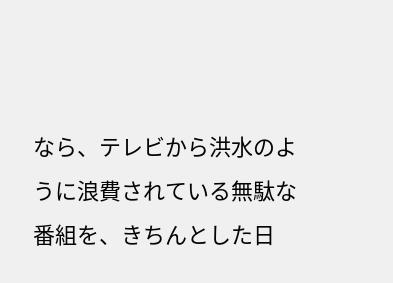なら、テレビから洪水のように浪費されている無駄な番組を、きちんとした日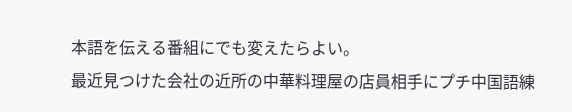本語を伝える番組にでも変えたらよい。
最近見つけた会社の近所の中華料理屋の店員相手にプチ中国語練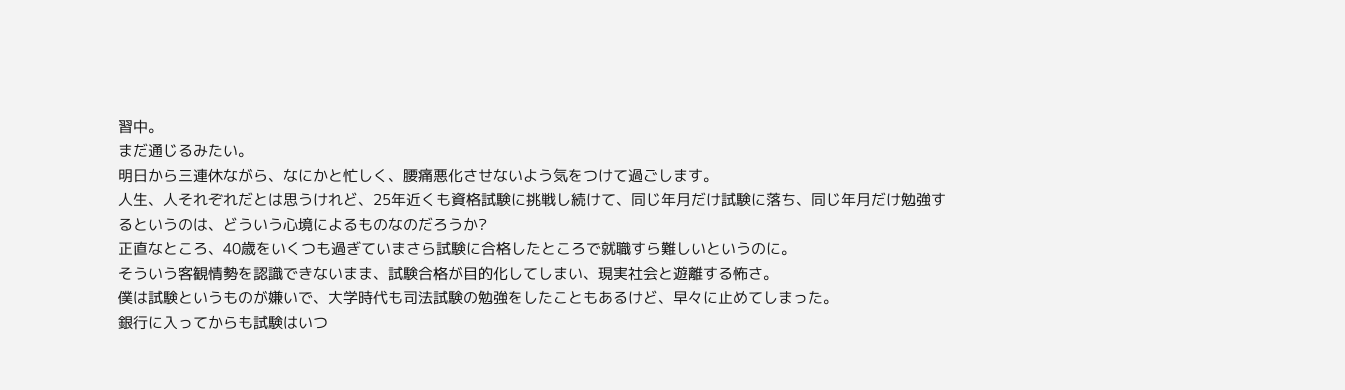習中。
まだ通じるみたい。
明日から三連休ながら、なにかと忙しく、腰痛悪化させないよう気をつけて過ごします。
人生、人それぞれだとは思うけれど、25年近くも資格試験に挑戦し続けて、同じ年月だけ試験に落ち、同じ年月だけ勉強するというのは、どういう心境によるものなのだろうか?
正直なところ、40歳をいくつも過ぎていまさら試験に合格したところで就職すら難しいというのに。
そういう客観情勢を認識できないまま、試験合格が目的化してしまい、現実社会と遊離する怖さ。
僕は試験というものが嫌いで、大学時代も司法試験の勉強をしたこともあるけど、早々に止めてしまった。
銀行に入ってからも試験はいつ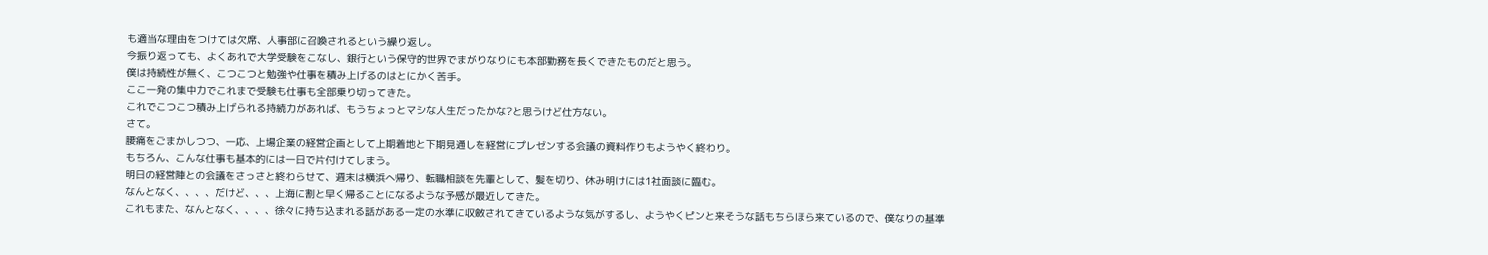も適当な理由をつけては欠席、人事部に召喚されるという繰り返し。
今振り返っても、よくあれで大学受験をこなし、銀行という保守的世界でまがりなりにも本部勤務を長くできたものだと思う。
僕は持続性が無く、こつこつと勉強や仕事を積み上げるのはとにかく苦手。
ここ一発の集中力でこれまで受験も仕事も全部乗り切ってきた。
これでこつこつ積み上げられる持続力があれば、もうちょっとマシな人生だったかな?と思うけど仕方ない。
さて。
腰痛をごまかしつつ、一応、上場企業の経営企画として上期着地と下期見通しを経営にプレゼンする会議の資料作りもようやく終わり。
もちろん、こんな仕事も基本的には一日で片付けてしまう。
明日の経営陣との会議をさっさと終わらせて、週末は横浜へ帰り、転職相談を先輩として、髪を切り、休み明けには1社面談に臨む。
なんとなく、、、、だけど、、、上海に割と早く帰ることになるような予感が最近してきた。
これもまた、なんとなく、、、、徐々に持ち込まれる話がある一定の水準に収斂されてきているような気がするし、ようやくピンと来そうな話もちらほら来ているので、僕なりの基準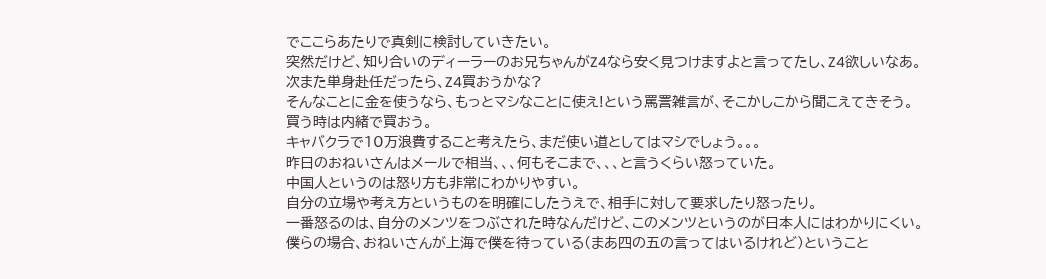でここらあたりで真剣に検討していきたい。
突然だけど、知り合いのディーラーのお兄ちゃんがZ4なら安く見つけますよと言ってたし、Z4欲しいなあ。
次また単身赴任だったら、Z4買おうかな?
そんなことに金を使うなら、もっとマシなことに使え!という罵詈雑言が、そこかしこから聞こえてきそう。
買う時は内緒で買おう。
キャバクラで10万浪費すること考えたら、まだ使い道としてはマシでしょう。。。
昨日のおねいさんはメールで相当、、、何もそこまで、、、と言うくらい怒っていた。
中国人というのは怒り方も非常にわかりやすい。
自分の立場や考え方というものを明確にしたうえで、相手に対して要求したり怒ったり。
一番怒るのは、自分のメンツをつぶされた時なんだけど、このメンツというのが日本人にはわかりにくい。
僕らの場合、おねいさんが上海で僕を待っている(まあ四の五の言ってはいるけれど)ということ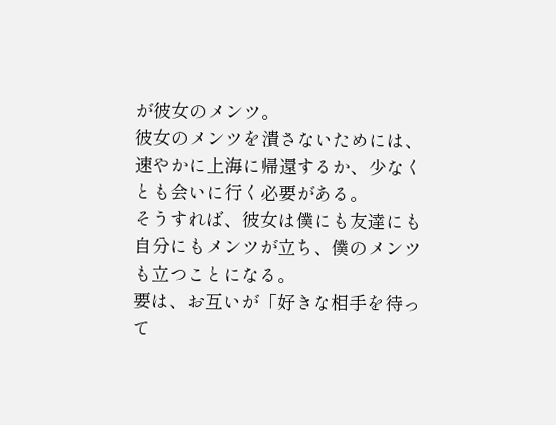が彼女のメンツ。
彼女のメンツを潰さないためには、速やかに上海に帰還するか、少なくとも会いに行く必要がある。
そうすれば、彼女は僕にも友達にも自分にもメンツが立ち、僕のメンツも立つことになる。
要は、お互いが「好きな相手を待って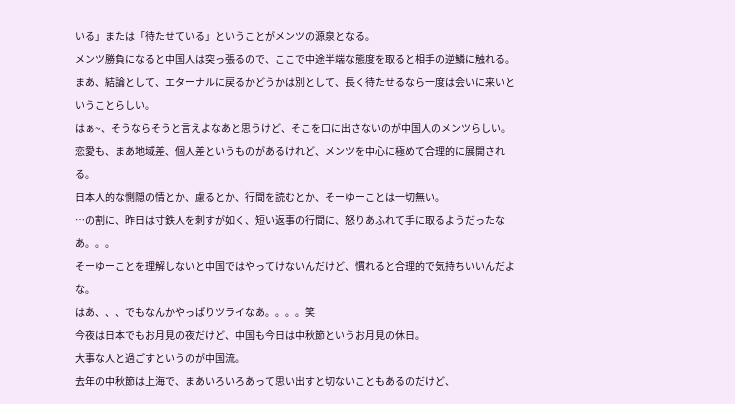いる」または「待たせている」ということがメンツの源泉となる。
メンツ勝負になると中国人は突っ張るので、ここで中途半端な態度を取ると相手の逆鱗に触れる。
まあ、結論として、エターナルに戻るかどうかは別として、長く待たせるなら一度は会いに来いということらしい。
はぁ~、そうならそうと言えよなあと思うけど、そこを口に出さないのが中国人のメンツらしい。
恋愛も、まあ地域差、個人差というものがあるけれど、メンツを中心に極めて合理的に展開される。
日本人的な惻隠の情とか、慮るとか、行間を読むとか、そーゆーことは一切無い。
…の割に、昨日は寸鉄人を刺すが如く、短い返事の行間に、怒りあふれて手に取るようだったなあ。。。
そーゆーことを理解しないと中国ではやってけないんだけど、慣れると合理的で気持ちいいんだよな。
はあ、、、でもなんかやっぱりツライなあ。。。。笑
今夜は日本でもお月見の夜だけど、中国も今日は中秋節というお月見の休日。
大事な人と過ごすというのが中国流。
去年の中秋節は上海で、まあいろいろあって思い出すと切ないこともあるのだけど、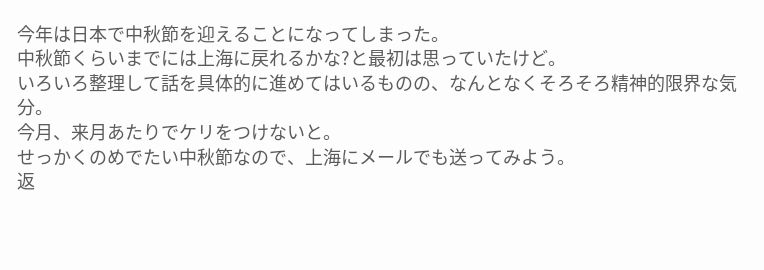今年は日本で中秋節を迎えることになってしまった。
中秋節くらいまでには上海に戻れるかな?と最初は思っていたけど。
いろいろ整理して話を具体的に進めてはいるものの、なんとなくそろそろ精神的限界な気分。
今月、来月あたりでケリをつけないと。
せっかくのめでたい中秋節なので、上海にメールでも送ってみよう。
返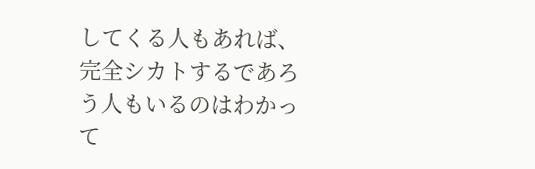してくる人もあれば、完全シカトするであろう人もいるのはわかって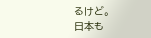るけど。
日本も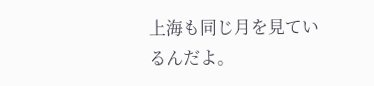上海も同じ月を見ているんだよ。